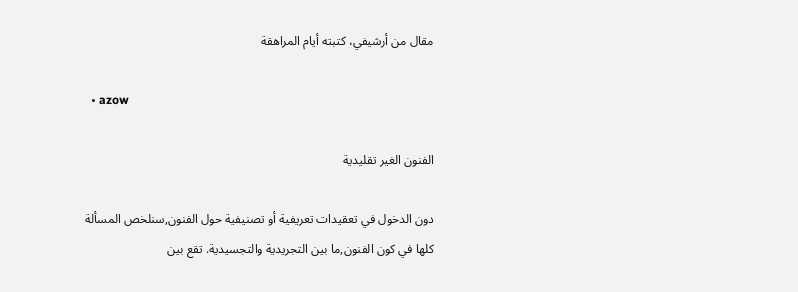مقال من أرشيفي، كتبته أيام المراهقة

  • azow

الفنون الغير تقليدية

دون الدخول في تعقيدات تعريفية أو تصنيفية حول الفنون,سنلخص المسألة كلها في كون الفنون,ما بين التجريدية والتجسيدية. تقع بين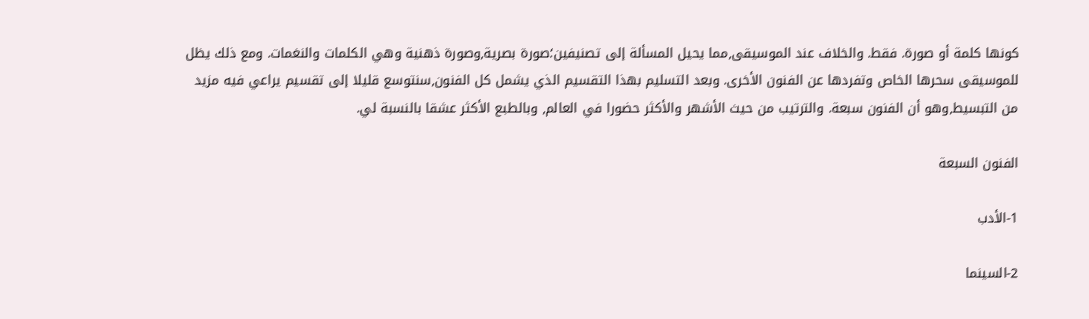كونها كلمة أو صورة. فقط. والخلاف عند الموسيقى,مما يحيل المسألة إلى تصنيفين؛صورة بصرية,وصورة ذهنية وهي الكلمات والنغمات. ومع ذلك يظل للموسيقى سحرها الخاص وتفردها عن الفنون الأخرى. وبعد التسليم بهذا التقسيم الذي يشمل كل الفنون,سنتوسع قليلا إلى تقسيم يراعي فيه مزيد من التبسيط,وهو أن الفنون سبعة. والترتيب من حيث الأشهر والأكثر حضورا في العالم, وبالطبع الأكثر عشقا بالنسبة لي.

الفنون السبعة

1-الأدب

2-السينما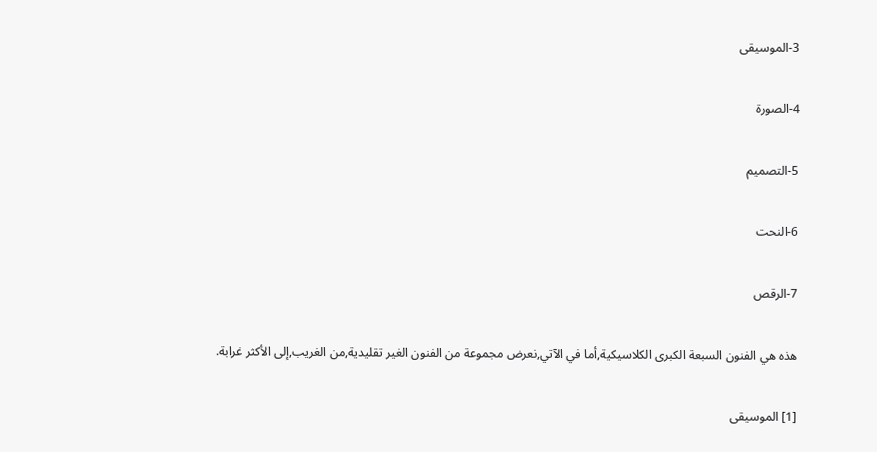3-الموسيقى

4-الصورة

5-التصميم

6-النحت

7-الرقص

هذه هي الفنون السبعة الكبرى الكلاسيكية,أما في الآتي,نعرض مجموعة من الفنون الغير تقليدية,من الغريب,إلى الأكثر غرابة.

[1] الموسيقى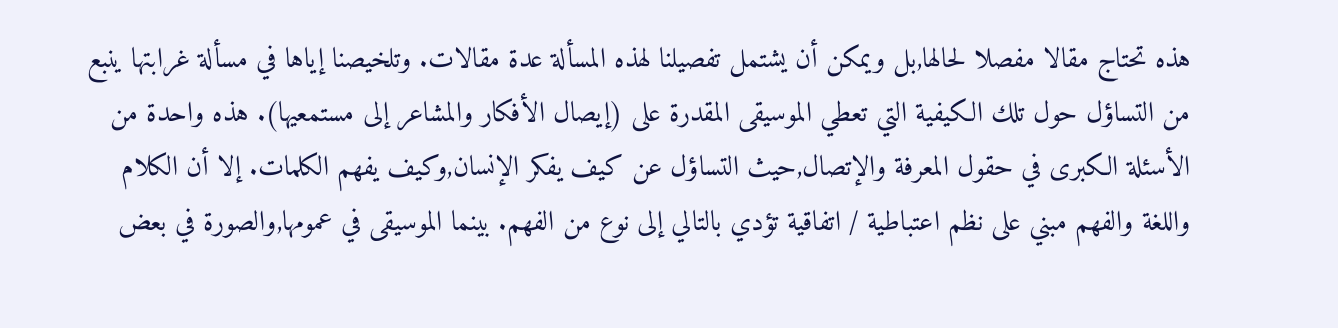هذه تحتاج مقالا مفصلا لحالها,بل ويمكن أن يشتمل تفصيلنا لهذه المسألة عدة مقالات. وتلخيصنا إياها في مسألة غرابتها ينبع من التساؤل حول تلك الكيفية التي تعطي الموسيقى المقدرة على (إيصال الأفكار والمشاعر إلى مستمعيها). هذه واحدة من الأسئلة الكبرى في حقول المعرفة والإتصال,حيث التساؤل عن كيف يفكر الإنسان,وكيف يفهم الكلمات. إلا أن الكلام واللغة والفهم مبني على نظم اعتباطية / اتفاقية تؤدي بالتالي إلى نوع من الفهم. بينما الموسيقى في عمومها,والصورة في بعض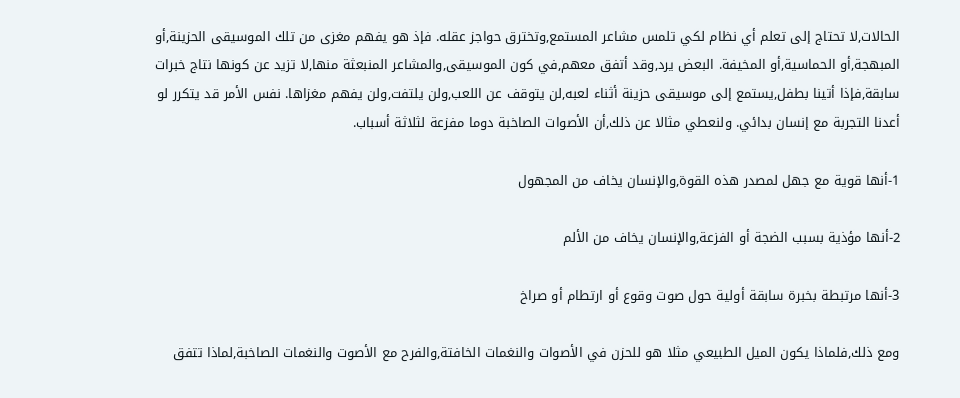الحالات,لا تحتاج إلى تعلم أي نظام لكي تلمس مشاعر المستمع,وتخترق حواجز عقله. فإذ هو يفهم مغزى من تلك الموسيقى الحزينة,أو المبهجة,أو الحماسية,أو المخيفة. البعض يرد,وقد أتفق معهم,في كون الموسيقى,والمشاعر المنبعثة منها,لا تزيد عن كونها نتاج خبرات سابقة,فإذا أتينا بطفل,يستمع إلى موسيقى حزينة أثناء لعبه,لن يتوقف عن اللعب,ولن يلتفت,ولن يفهم مغزاها. نفس الأمر قد يتكرر لو أعدنا التجربة مع إنسان بدائي. ولنعطي مثالا عن ذلك,أن الأصوات الصاخبة دوما مفزعة لثلاثة أسباب.

1-أنها قوية مع جهل لمصدر هذه القوة,والإنسان يخاف من المجهول

2-أنها مؤذية بسبب الضجة أو الفزعة,والإنسان يخاف من الألم

3-أنها مرتبطة بخبرة سابقة أولية حول صوت وقوع أو ارتطام أو صراخ

ومع ذلك,فلماذا يكون الميل الطبيعي مثلا هو للحزن في الأصوات والنغمات الخافتة,والفرح مع الأصوت والنغمات الصاخبة,لماذا تتفق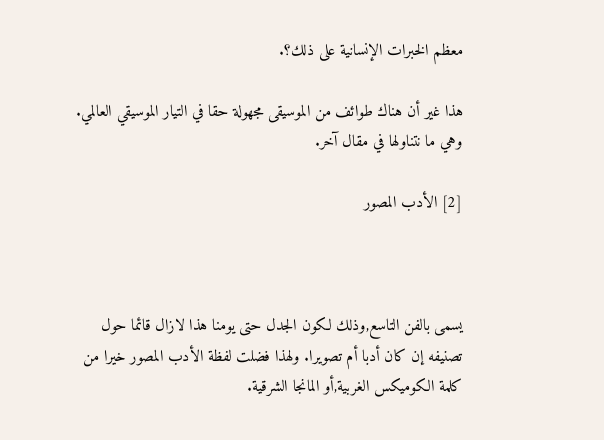معظم الخبرات الإنسانية على ذلك؟.

هذا غير أن هناك طوائف من الموسيقى مجهولة حقا في التيار الموسيقي العالمي. وهي ما نتناولها في مقال آخر.

[2] الأدب المصور



يسمى بالفن التاسع,وذلك لكون الجدل حتى يومنا هذا لازال قائما حول تصنيفه إن كان أدبا أم تصويرا. ولهذا فضلت لفظة الأدب المصور خيرا من كلمة الكوميكس الغربية,أو المانجا الشرقية.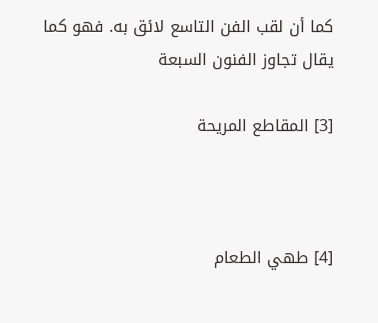كما أن لقب الفن التاسع لائق به. فهو كما يقال تجاوز الفنون السبعة

[3] المقاطع المريحة



[4] طهي الطعام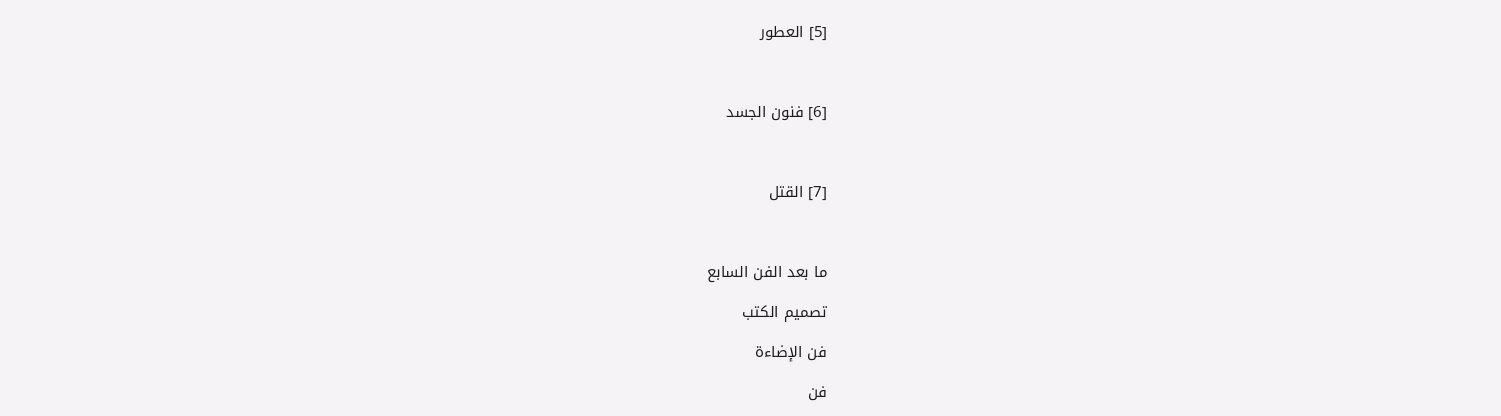[5] العطور



[6] فنون الجسد



[7] القتل



ما بعد الفن السابع

تصميم الكتب

فن الإضاءة

فن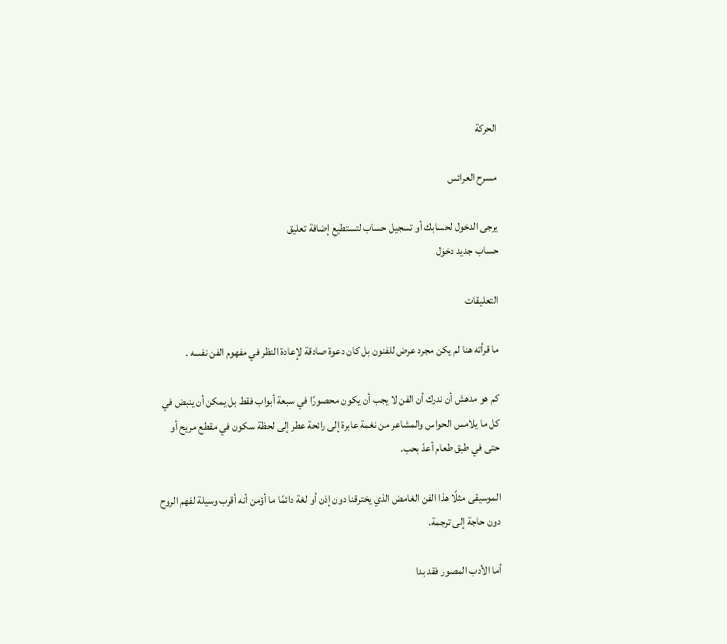الحركة

مسرح العرائس

يرجى الدخول لحسابك أو تسجيل حساب لتستطيع إضافة تعليق
حساب جديد دخول

التعليقات

ما قرأته هنا لم يكن مجرد عرض للفنون بل كان دعوة صادقة لإعادة النظر في مفهوم الفن نفسه .

كم هو مدهش أن ندرك أن الفن لا يجب أن يكون محصورًا في سبعة أبواب فقط بل يمكن أن ينبض في كل ما يلامس الحواس والمشاعر من نغمة عابرة إلى رائحة عطر إلى لحظة سكون في مقطع مريح أو حتى في طبق طعام أعدّ بحب.

الموسيقى مثلًا هذا الفن الغامض الذي يخترقنا دون إذن أو لغة دائمًا ما أؤمن أنه أقرب وسيلة لفهم الروح دون حاجة إلى ترجمة.

أما الأدب المصور فقد بدا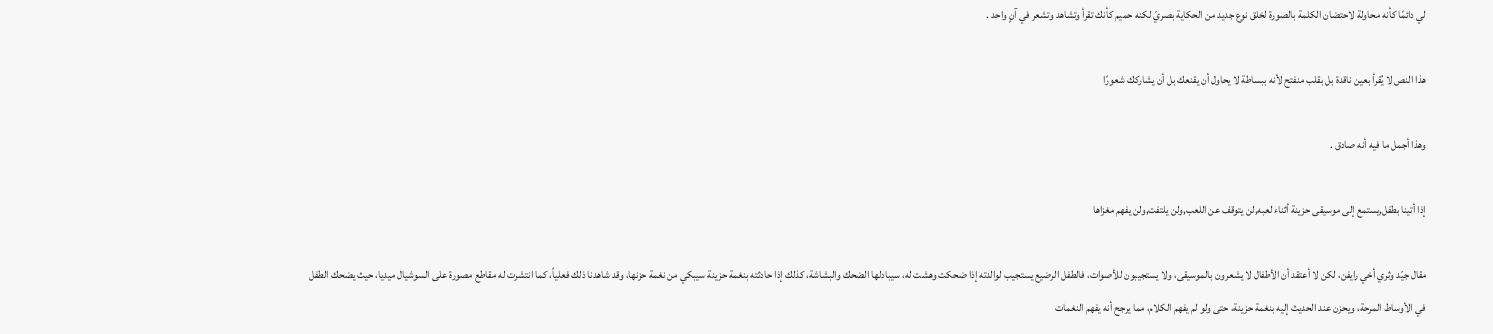لي دائمًا كأنه محاولة لاحتضان الكلمة بالصورة لخلق نوع جديد من الحكاية بصريّ لكنه حميم كأنك تقرأ وتشاهد وتشعر في آنٍ واحد .

هذا النص لا يُقرأ بعين ناقدة بل بقلب منفتح لأنه ببساطة لا يحاول أن يقنعك بل أن يشاركك شعورًا

وهذا أجمل ما فيه أنه صادق .

إذا أتينا بطفل,يستمع إلى موسيقى حزينة أثناء لعبه,لن يتوقف عن اللعب,ولن يلتفت,ولن يفهم مغزاها

مقال جيّد وثري أخي رايفن، لكن لا أعتقد أن الأطفال لا يشعرون بالموسيقى، ولا يستجيبون للأصوات، فالطفل الرضيع يستجيب لوالدته إذا ضحكت وهشت له، سيبادلها الضحك والبشاشة، كذلك إذا حادثته بنغمة حزينة سيبكي من نغمة حزنها، وقد شاهدنا ذلك فعلياً، كما انتشرت له مقاطع مصورة على السوشيال ميديا، حيث يضحك الطفل في الأوساط المرحة، ويحزن عند الحديث إليه بنغمة حزينة، حتى ولو لم يفهم الكلام، مما يرجح أنه يفهم النغمات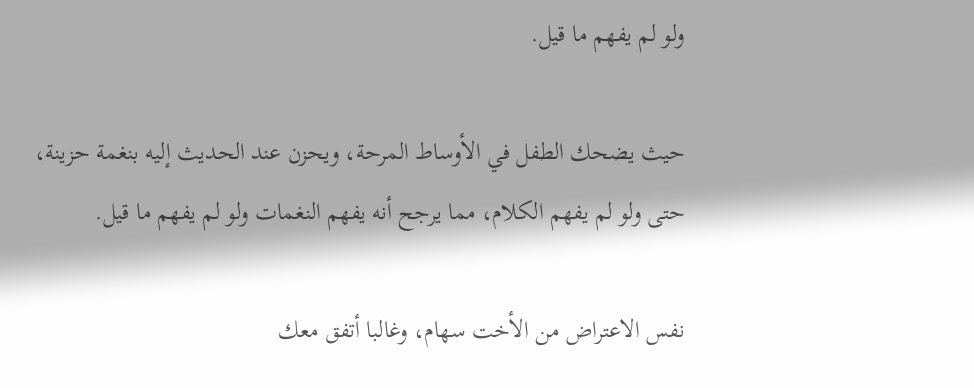ولو لم يفهم ما قيل.

حيث يضحك الطفل في الأوساط المرحة، ويحزن عند الحديث إليه بنغمة حزينة، حتى ولو لم يفهم الكلام، مما يرجح أنه يفهم النغمات ولو لم يفهم ما قيل.

نفس الاعتراض من الأخت سهام، وغالبا أتفق معك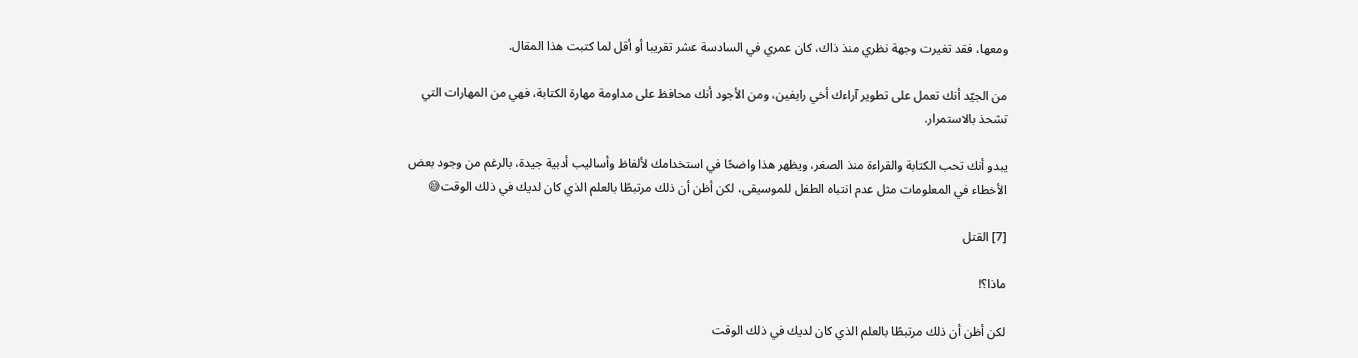ومعها، فقد تغيرت وجهة نظري منذ ذاك، كان عمري في السادسة عشر تقريبا أو أقل لما كتبت هذا المقال.

من الجيّد أنك تعمل على تطوير آراءك أخي رايفين، ومن الأجود أنك محافظ على مداومة مهارة الكتابة، فهي من المهارات التي تشحذ بالاستمرار.

يبدو أنك تحب الكتابة والقراءة منذ الصغر، ويظهر هذا واضحًا في استخدامك لألفاظ وأساليب أدبية جيدة، بالرغم من وجود بعض الأخطاء في المعلومات مثل عدم انتباه الطفل للموسيقى، لكن أظن أن ذلك مرتبطًا بالعلم الذي كان لديك في ذلك الوقت😅

[7] القتل

ماذا؟!

لكن أظن أن ذلك مرتبطًا بالعلم الذي كان لديك في ذلك الوقت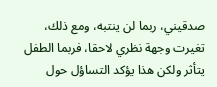صدقيني، ربما لن ينتبه، ومع ذلك، تغيرت وجهة نظري لاحقا، فربما الطفل يتأثر ولكن هذا يؤكد التساؤل حول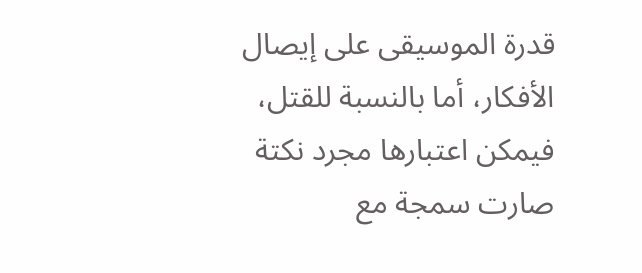قدرة الموسيقى على إيصال الأفكار، أما بالنسبة للقتل، فيمكن اعتبارها مجرد نكتة صارت سمجة مع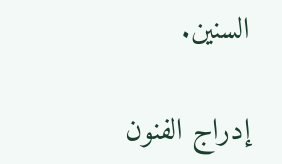السنين.

إدراج الفنون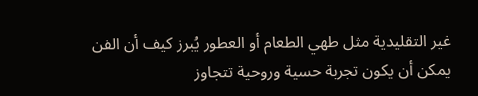غير التقليدية مثل طهي الطعام أو العطور يُبرز كيف أن الفن يمكن أن يكون تجربة حسية وروحية تتجاوز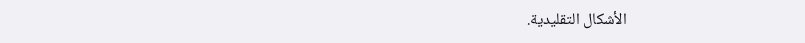الأشكال التقليدية.